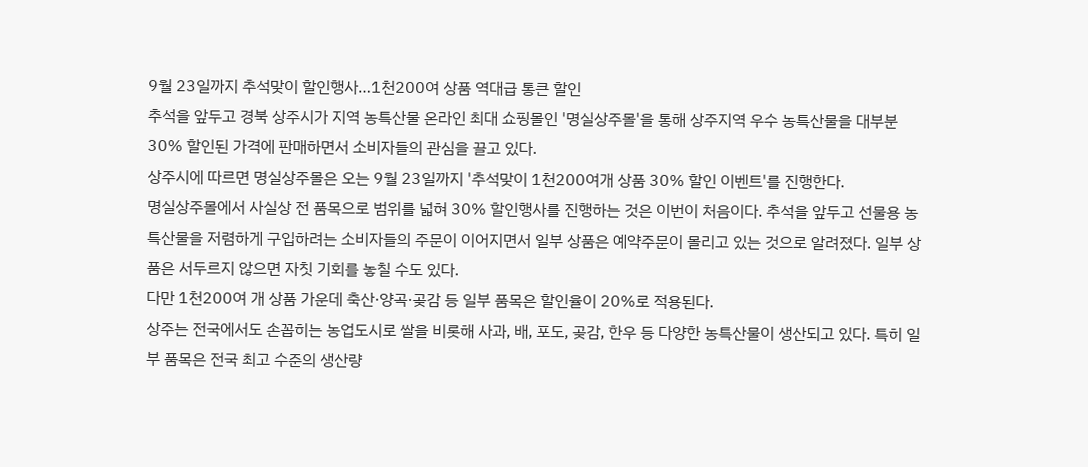9월 23일까지 추석맞이 할인행사…1천200여 상품 역대급 통큰 할인
추석을 앞두고 경북 상주시가 지역 농특산물 온라인 최대 쇼핑몰인 '명실상주몰'을 통해 상주지역 우수 농특산물을 대부분 30% 할인된 가격에 판매하면서 소비자들의 관심을 끌고 있다.
상주시에 따르면 명실상주몰은 오는 9월 23일까지 '추석맞이 1천200여개 상품 30% 할인 이벤트'를 진행한다.
명실상주몰에서 사실상 전 품목으로 범위를 넓혀 30% 할인행사를 진행하는 것은 이번이 처음이다. 추석을 앞두고 선물용 농특산물을 저렴하게 구입하려는 소비자들의 주문이 이어지면서 일부 상품은 예약주문이 몰리고 있는 것으로 알려졌다. 일부 상품은 서두르지 않으면 자칫 기회를 놓칠 수도 있다.
다만 1천200여 개 상품 가운데 축산·양곡·곶감 등 일부 품목은 할인율이 20%로 적용된다.
상주는 전국에서도 손꼽히는 농업도시로 쌀을 비롯해 사과, 배, 포도, 곶감, 한우 등 다양한 농특산물이 생산되고 있다. 특히 일부 품목은 전국 최고 수준의 생산량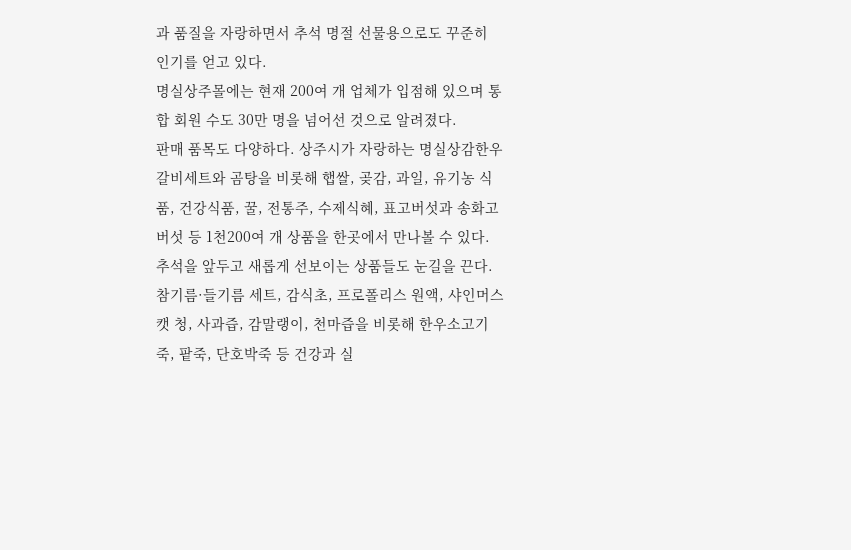과 품질을 자랑하면서 추석 명절 선물용으로도 꾸준히 인기를 얻고 있다.
명실상주몰에는 현재 200여 개 업체가 입점해 있으며 통합 회원 수도 30만 명을 넘어선 것으로 알려졌다.
판매 품목도 다양하다. 상주시가 자랑하는 명실상감한우 갈비세트와 곰탕을 비롯해 햅쌀, 곶감, 과일, 유기농 식품, 건강식품, 꿀, 전통주, 수제식혜, 표고버섯과 송화고버섯 등 1천200여 개 상품을 한곳에서 만나볼 수 있다.
추석을 앞두고 새롭게 선보이는 상품들도 눈길을 끈다.
참기름·들기름 세트, 감식초, 프로폴리스 원액, 샤인머스캣 청, 사과즙, 감말랭이, 천마즙을 비롯해 한우소고기죽, 팥죽, 단호박죽 등 건강과 실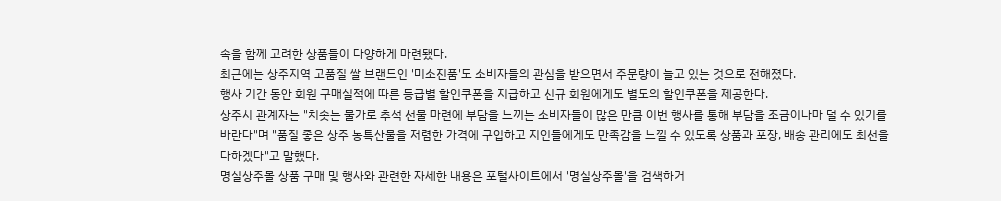속을 함께 고려한 상품들이 다양하게 마련됐다.
최근에는 상주지역 고품질 쌀 브랜드인 '미소진품'도 소비자들의 관심을 받으면서 주문량이 늘고 있는 것으로 전해졌다.
행사 기간 동안 회원 구매실적에 따른 등급별 할인쿠폰을 지급하고 신규 회원에게도 별도의 할인쿠폰을 제공한다.
상주시 관계자는 "치솟는 물가로 추석 선물 마련에 부담을 느끼는 소비자들이 많은 만큼 이번 행사를 통해 부담을 조금이나마 덜 수 있기를 바란다"며 "품질 좋은 상주 농특산물을 저렴한 가격에 구입하고 지인들에게도 만족감을 느낄 수 있도록 상품과 포장, 배송 관리에도 최선을 다하겠다"고 말했다.
명실상주몰 상품 구매 및 행사와 관련한 자세한 내용은 포털사이트에서 '명실상주몰'을 검색하거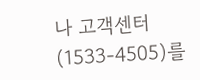나 고객센터(1533-4505)를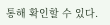통해 확인할 수 있다.